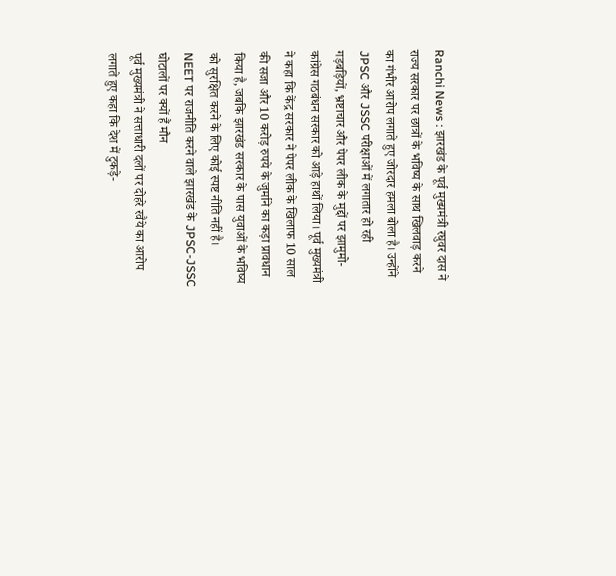Ranchi News : झारखंड के पूर्व मुख्यमंत्री रघुवर दास ने राज्य सरकार पर छात्रों के भविष्य के साथ खिलवाड़ करने का गंभीर आरोप लगाते हुए जोरदार हमला बोला है। उन्होंने JPSC और JSSC परीक्षाओं में लगातार हो रही गड़बड़ियों, भ्रष्टाचार और पेपर लीक के मुद्दों पर झामुमो-कांग्रेस गठबंधन सरकार को आड़े हाथों लिया। पूर्व मुख्यमंत्री ने कहा कि केंद्र सरकार ने पेपर लीक के खिलाफ 10 साल की सजा और 10 करोड़ रुपये के जुर्माने का कड़ा प्रावधान किया है, जबकि झारखंड सरकार के पास युवाओं के भविष्य को सुरक्षित करने के लिए कोई स्पष्ट नीति नहीं है।
NEET पर राजनीति करने वाले झारखंड के JPSC-JSSC घोटालों पर क्यों हैं मौन
पूर्व मुख्यमंत्री ने सत्ताधारी दलों पर दोहरे रवैये का आरोप लगाते हुए कहा कि देश में टुकड़े-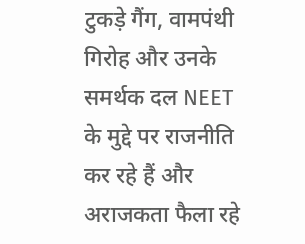टुकड़े गैंग, वामपंथी गिरोह और उनके समर्थक दल NEET के मुद्दे पर राजनीति कर रहे हैं और अराजकता फैला रहे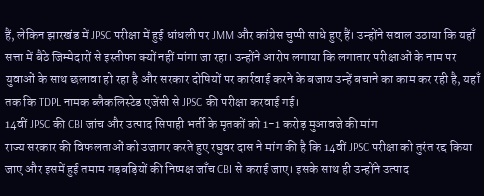हैं, लेकिन झारखंड में JPSC परीक्षा में हुई धांधली पर JMM और कांग्रेस चुप्पी साधे हुए हैं। उन्होंने सवाल उठाया कि यहाँ सत्ता में बैठे जिम्मेदारों से इस्तीफा क्यों नहीं मांगा जा रहा। उन्होंने आरोप लगाया कि लगातार परीक्षाओं के नाम पर युवाओं के साथ छलावा हो रहा है और सरकार दोषियों पर कार्रवाई करने के बजाय उन्हें बचाने का काम कर रही है, यहाँ तक कि TDPL नामक ब्लैकलिस्टेड एजेंसी से JPSC की परीक्षा करवाई गई।
14वीं JPSC की CBI जांच और उत्पाद सिपाही भर्ती के मृतकों को 1-1 करोड़ मुआवजे की मांग
राज्य सरकार की विफलताओं को उजागर करते हुए रघुवर दास ने मांग की है कि 14वीं JPSC परीक्षा को तुरंत रद्द किया जाए और इसमें हुई तमाम गड़बड़ियों की निष्पक्ष जाँच CBI से कराई जाए। इसके साथ ही उन्होंने उत्पाद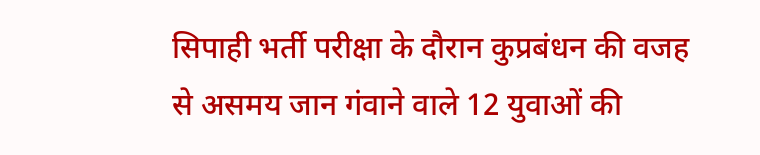सिपाही भर्ती परीक्षा के दौरान कुप्रबंधन की वजह से असमय जान गंवाने वाले 12 युवाओं की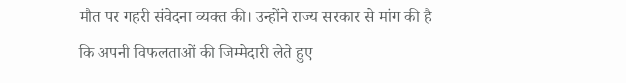मौत पर गहरी संवेदना व्यक्त की। उन्होंने राज्य सरकार से मांग की है कि अपनी विफलताओं की जिम्मेदारी लेते हुए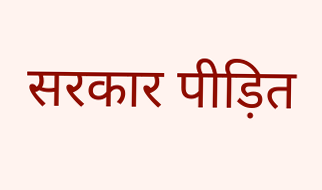सरकार पीड़ित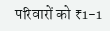परिवारों को ₹1-1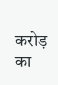करोड़ का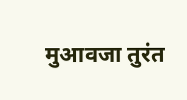मुआवजा तुरंत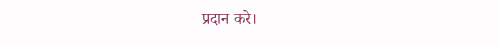प्रदान करे।